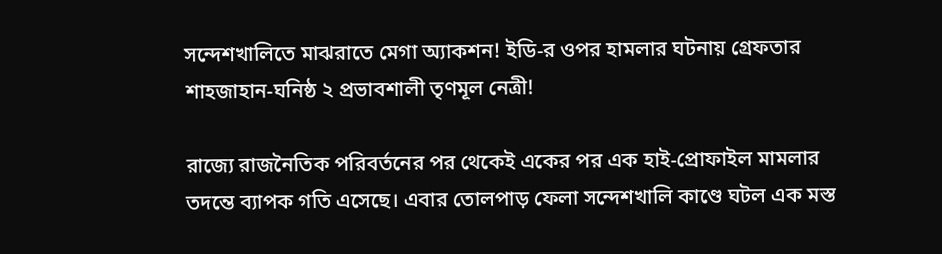সন্দেশখালিতে মাঝরাতে মেগা অ্যাকশন! ইডি-র ওপর হামলার ঘটনায় গ্রেফতার শাহজাহান-ঘনিষ্ঠ ২ প্রভাবশালী তৃণমূল নেত্রী!

রাজ্যে রাজনৈতিক পরিবর্তনের পর থেকেই একের পর এক হাই-প্রোফাইল মামলার তদন্তে ব্যাপক গতি এসেছে। এবার তোলপাড় ফেলা সন্দেশখালি কাণ্ডে ঘটল এক মস্ত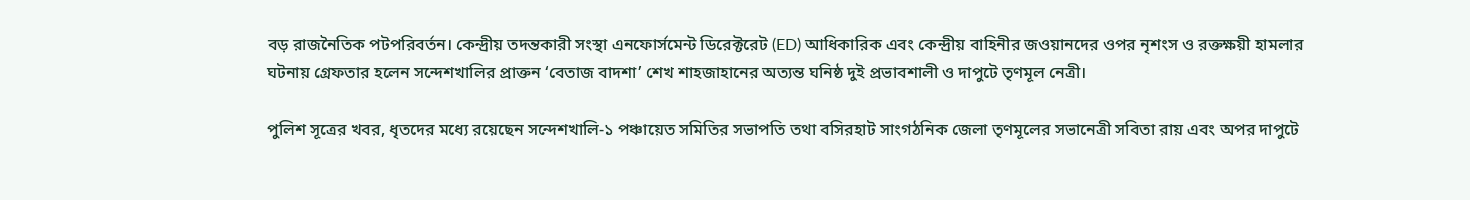বড় রাজনৈতিক পটপরিবর্তন। কেন্দ্রীয় তদন্তকারী সংস্থা এনফোর্সমেন্ট ডিরেক্টরেট (ED) আধিকারিক এবং কেন্দ্রীয় বাহিনীর জওয়ানদের ওপর নৃশংস ও রক্তক্ষয়ী হামলার ঘটনায় গ্রেফতার হলেন সন্দেশখালির প্রাক্তন ‘বেতাজ বাদশা’ শেখ শাহজাহানের অত্যন্ত ঘনিষ্ঠ দুই প্রভাবশালী ও দাপুটে তৃণমূল নেত্রী।

পুলিশ সূত্রের খবর, ধৃতদের মধ্যে রয়েছেন সন্দেশখালি-১ পঞ্চায়েত সমিতির সভাপতি তথা বসিরহাট সাংগঠনিক জেলা তৃণমূলের সভানেত্রী সবিতা রায় এবং অপর দাপুটে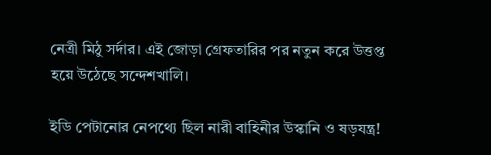নেত্রী মিঠু সর্দার। এই জোড়া গ্রেফতারির পর নতুন করে উত্তপ্ত হয়ে উঠেছে সন্দেশখালি।

ইডি পেটানোর নেপথ্যে ছিল নারী বাহিনীর উস্কানি ও ষড়যন্ত্র!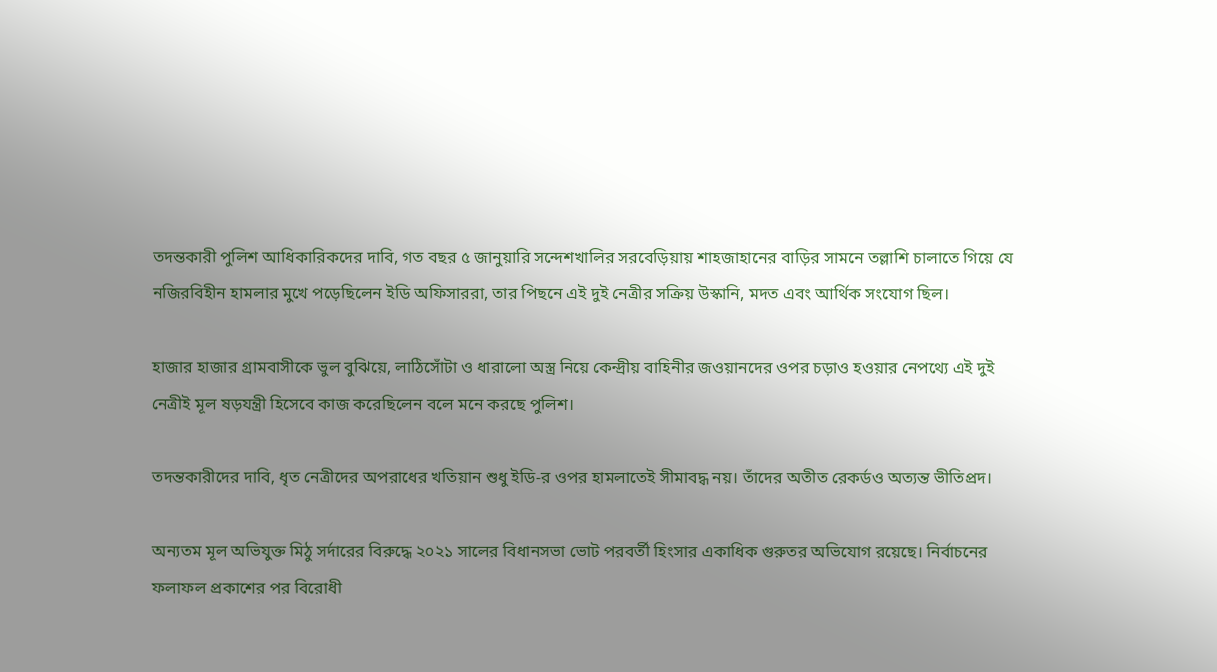তদন্তকারী পুলিশ আধিকারিকদের দাবি, গত বছর ৫ জানুয়ারি সন্দেশখালির সরবেড়িয়ায় শাহজাহানের বাড়ির সামনে তল্লাশি চালাতে গিয়ে যে নজিরবিহীন হামলার মুখে পড়েছিলেন ইডি অফিসাররা, তার পিছনে এই দুই নেত্রীর সক্রিয় উস্কানি, মদত এবং আর্থিক সংযোগ ছিল।

হাজার হাজার গ্রামবাসীকে ভুল বুঝিয়ে, লাঠিসোঁটা ও ধারালো অস্ত্র নিয়ে কেন্দ্রীয় বাহিনীর জওয়ানদের ওপর চড়াও হওয়ার নেপথ্যে এই দুই নেত্রীই মূল ষড়যন্ত্রী হিসেবে কাজ করেছিলেন বলে মনে করছে পুলিশ।

তদন্তকারীদের দাবি, ধৃত নেত্রীদের অপরাধের খতিয়ান শুধু ইডি-র ওপর হামলাতেই সীমাবদ্ধ নয়। তাঁদের অতীত রেকর্ডও অত্যন্ত ভীতিপ্রদ।

অন্যতম মূল অভিযুক্ত মিঠু সর্দারের বিরুদ্ধে ২০২১ সালের বিধানসভা ভোট পরবর্তী হিংসার একাধিক গুরুতর অভিযোগ রয়েছে। নির্বাচনের ফলাফল প্রকাশের পর বিরোধী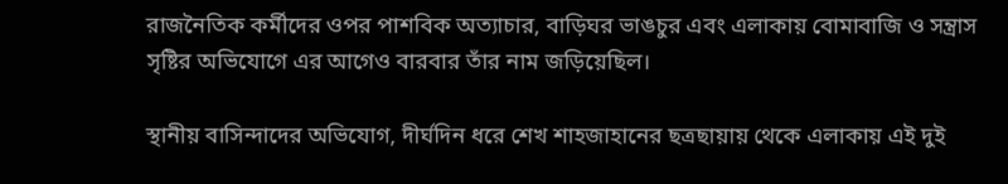রাজনৈতিক কর্মীদের ওপর পাশবিক অত্যাচার, বাড়িঘর ভাঙচুর এবং এলাকায় বোমাবাজি ও সন্ত্রাস সৃষ্টির অভিযোগে এর আগেও বারবার তাঁর নাম জড়িয়েছিল।

স্থানীয় বাসিন্দাদের অভিযোগ, দীর্ঘদিন ধরে শেখ শাহজাহানের ছত্রছায়ায় থেকে এলাকায় এই দুই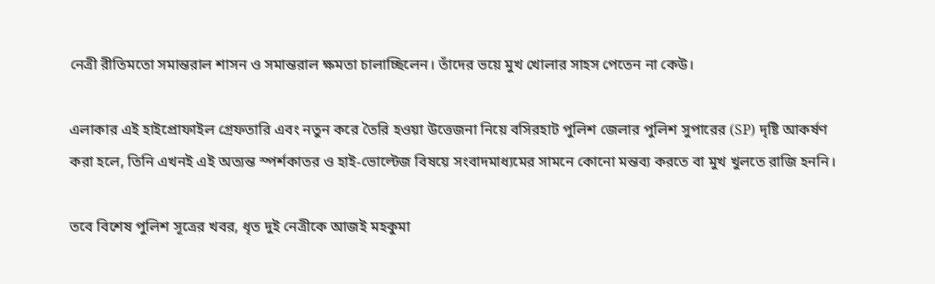নেত্রী রীতিমতো সমান্তরাল শাসন ও সমান্তরাল ক্ষমতা চালাচ্ছিলেন। তাঁদের ভয়ে মুখ খোলার সাহস পেতেন না কেউ।

এলাকার এই হাইপ্রোফাইল গ্রেফতারি এবং নতুন করে তৈরি হওয়া উত্তেজনা নিয়ে বসিরহাট পুলিশ জেলার পুলিশ সুপারের (SP) দৃষ্টি আকর্ষণ করা হলে, তিনি এখনই এই অত্যন্ত স্পর্শকাতর ও হাই-ভোল্টেজ বিষয়ে সংবাদমাধ্যমের সামনে কোনো মন্তব্য করতে বা মুখ খুলতে রাজি হননি।

তবে বিশেষ পুলিশ সূত্রের খবর, ধৃত দুই নেত্রীকে আজই মহকুমা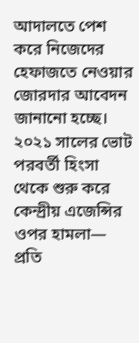আদালতে পেশ করে নিজেদের হেফাজতে নেওয়ার জোরদার আবেদন জানানো হচ্ছে। ২০২১ সালের ভোট পরবর্তী হিংসা থেকে শুরু করে কেন্দ্রীয় এজেন্সির ওপর হামলা— প্রতি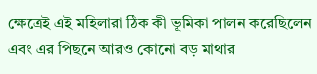ক্ষেত্রেই এই মহিলারা ঠিক কী ভূমিকা পালন করেছিলেন এবং এর পিছনে আরও কোনো বড় মাথার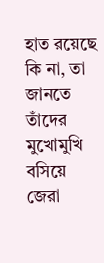হাত রয়েছে কি না, তা জানতে তাঁদের মুখোমুখি বসিয়ে জেরা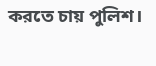করতে চায় পুলিশ।